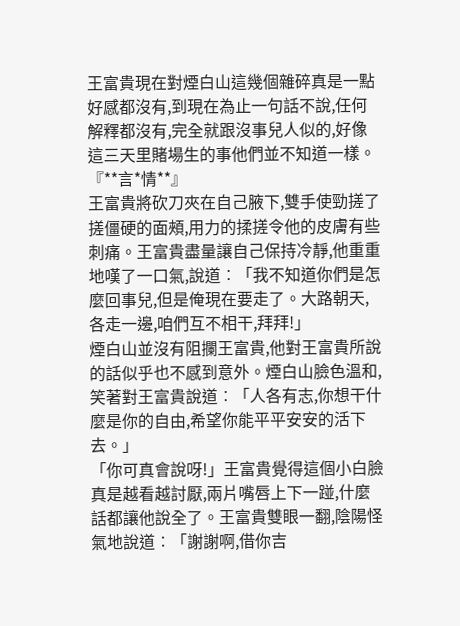王富貴現在對煙白山這幾個雜碎真是一點好感都沒有,到現在為止一句話不說,任何解釋都沒有,完全就跟沒事兒人似的,好像這三天里賭場生的事他們並不知道一樣。『**言*情**』
王富貴將砍刀夾在自己腋下,雙手使勁搓了搓僵硬的面頰,用力的揉搓令他的皮膚有些刺痛。王富貴盡量讓自己保持冷靜,他重重地嘆了一口氣,說道︰「我不知道你們是怎麼回事兒,但是俺現在要走了。大路朝天,各走一邊,咱們互不相干,拜拜!」
煙白山並沒有阻攔王富貴,他對王富貴所說的話似乎也不感到意外。煙白山臉色溫和,笑著對王富貴說道︰「人各有志,你想干什麼是你的自由,希望你能平平安安的活下去。」
「你可真會說呀!」王富貴覺得這個小白臉真是越看越討厭,兩片嘴唇上下一踫,什麼話都讓他說全了。王富貴雙眼一翻,陰陽怪氣地說道︰「謝謝啊,借你吉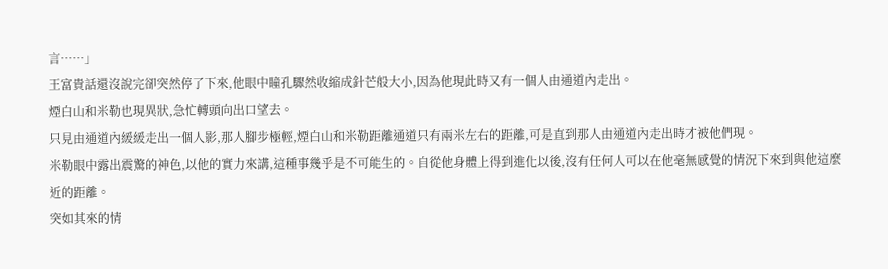言……」
王富貴話還沒說完卻突然停了下來,他眼中瞳孔驟然收縮成針芒般大小,因為他現此時又有一個人由通道內走出。
煙白山和米勒也現異狀,急忙轉頭向出口望去。
只見由通道內緩緩走出一個人影,那人腳步極輕,煙白山和米勒距離通道只有兩米左右的距離,可是直到那人由通道內走出時才被他們現。
米勒眼中露出震驚的神色,以他的實力來講,這種事幾乎是不可能生的。自從他身體上得到進化以後,沒有任何人可以在他毫無感覺的情況下來到與他這麼近的距離。
突如其來的情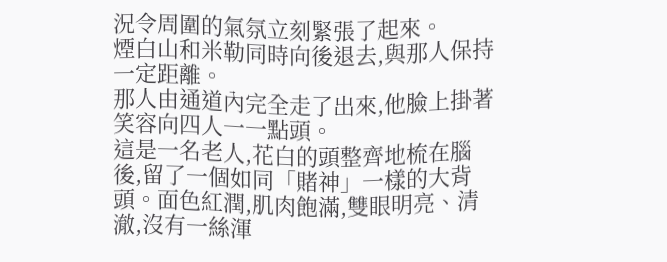況令周圍的氣氛立刻緊張了起來。
煙白山和米勒同時向後退去,與那人保持一定距離。
那人由通道內完全走了出來,他臉上掛著笑容向四人一一點頭。
這是一名老人,花白的頭整齊地梳在腦後,留了一個如同「賭神」一樣的大背頭。面色紅潤,肌肉飽滿,雙眼明亮、清澈,沒有一絲渾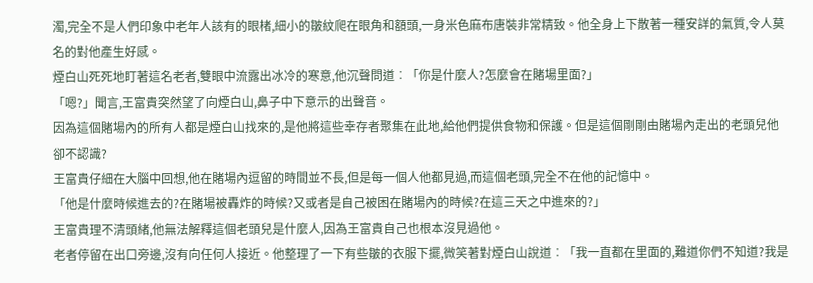濁,完全不是人們印象中老年人該有的眼楮,細小的皺紋爬在眼角和額頭,一身米色麻布唐裝非常精致。他全身上下散著一種安詳的氣質,令人莫名的對他產生好感。
煙白山死死地盯著這名老者,雙眼中流露出冰冷的寒意,他沉聲問道︰「你是什麼人?怎麼會在賭場里面?」
「嗯?」聞言,王富貴突然望了向煙白山,鼻子中下意示的出聲音。
因為這個賭場內的所有人都是煙白山找來的,是他將這些幸存者聚集在此地,給他們提供食物和保護。但是這個剛剛由賭場內走出的老頭兒他卻不認識?
王富貴仔細在大腦中回想,他在賭場內逗留的時間並不長,但是每一個人他都見過,而這個老頭,完全不在他的記憶中。
「他是什麼時候進去的?在賭場被轟炸的時候?又或者是自己被困在賭場內的時候?在這三天之中進來的?」
王富貴理不清頭緒,他無法解釋這個老頭兒是什麼人,因為王富貴自己也根本沒見過他。
老者停留在出口旁邊,沒有向任何人接近。他整理了一下有些皺的衣服下擺,微笑著對煙白山說道︰「我一直都在里面的,難道你們不知道?我是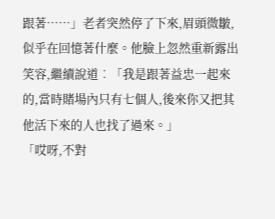跟著……」老者突然停了下來,眉頭微皺,似乎在回憶著什麼。他臉上忽然重新露出笑容,繼續說道︰「我是跟著益忠一起來的,當時賭場內只有七個人,後來你又把其他活下來的人也找了過來。」
「哎呀,不對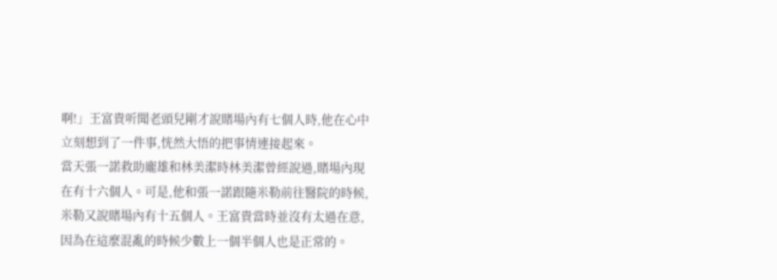啊!」王富貴听聞老頭兒剛才說賭場內有七個人時,他在心中立刻想到了一件事,恍然大悟的把事情連接起來。
當天張一諾救助龐雄和林美潔時林美潔曾經說過,賭場內現在有十六個人。可是,他和張一諾跟隨米勒前往醫院的時候,米勒又說賭場內有十五個人。王富貴當時並沒有太過在意,因為在這麼混亂的時候少數上一個半個人也是正常的。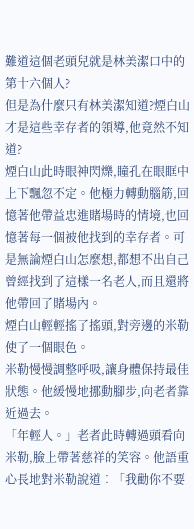難道這個老頭兒就是林美潔口中的第十六個人?
但是為什麼只有林美潔知道?煙白山才是這些幸存者的領導,他竟然不知道?
煙白山此時眼神閃爍,瞳孔在眼眶中上下飄忽不定。他極力轉動腦筋,回憶著他帶益忠進賭場時的情境,也回憶著每一個被他找到的幸存者。可是無論煙白山怎麼想,都想不出自己曾經找到了這樣一名老人,而且還將他帶回了賭場內。
煙白山輕輕搖了搖頭,對旁邊的米勒使了一個眼色。
米勒慢慢調整呼吸,讓身體保持最佳狀態。他緩慢地挪動腳步,向老者靠近過去。
「年輕人。」老者此時轉過頭看向米勒,臉上帶著慈祥的笑容。他語重心長地對米勒說道︰「我勸你不要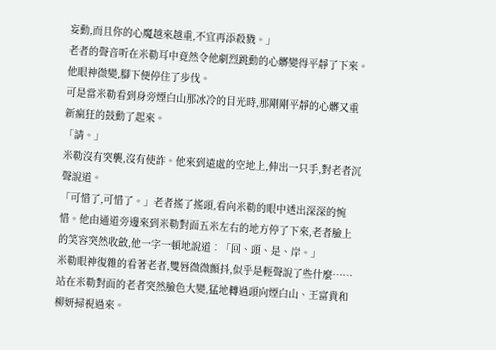妄動,而且你的心魔越來越重,不宜再添殺戮。」
老者的聲音听在米勒耳中竟然令他劇烈跳動的心髒變得平靜了下來。他眼神微變,腳下便停住了步伐。
可是當米勒看到身旁煙白山那冰冷的目光時,那剛剛平靜的心髒又重新瘋狂的鼓動了起來。
「請。」
米勒沒有突襲,沒有使詐。他來到遠處的空地上,伸出一只手,對老者沉聲說道。
「可惜了,可惜了。」老者搖了搖頭,看向米勒的眼中透出深深的惋惜。他由通道旁邊來到米勒對面五米左右的地方停了下來,老者臉上的笑容突然收斂,他一字一頓地說道︰「回、頭、是、岸。」
米勒眼神復雜的看著老者,雙唇微微顫抖,似乎是輕聲說了些什麼……
站在米勒對面的老者突然臉色大變,猛地轉過頭向煙白山、王富貴和柳妍掃視過來。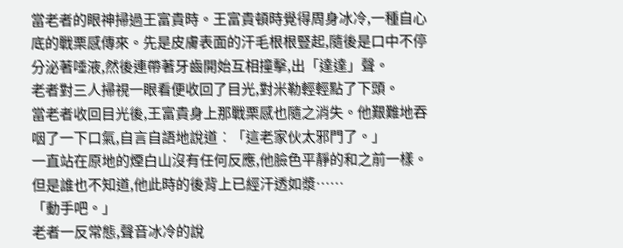當老者的眼神掃過王富貴時。王富貴頓時覺得周身冰冷,一種自心底的戰栗感傳來。先是皮膚表面的汗毛根根豎起,隨後是口中不停分泌著唾液,然後連帶著牙齒開始互相撞擊,出「達達」聲。
老者對三人掃視一眼看便收回了目光,對米勒輕輕點了下頭。
當老者收回目光後,王富貴身上那戰栗感也隨之消失。他艱難地吞咽了一下口氣,自言自語地說道︰「這老家伙太邪門了。」
一直站在原地的煙白山沒有任何反應,他臉色平靜的和之前一樣。但是誰也不知道,他此時的後背上已經汗透如漿……
「動手吧。」
老者一反常態,聲音冰冷的說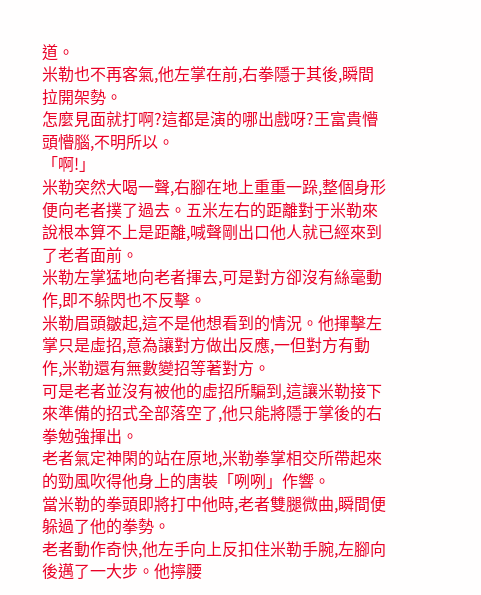道。
米勒也不再客氣,他左掌在前,右拳隱于其後,瞬間拉開架勢。
怎麼見面就打啊?這都是演的哪出戲呀?王富貴懵頭懵腦,不明所以。
「啊!」
米勒突然大喝一聲,右腳在地上重重一跺,整個身形便向老者撲了過去。五米左右的距離對于米勒來說根本算不上是距離,喊聲剛出口他人就已經來到了老者面前。
米勒左掌猛地向老者揮去,可是對方卻沒有絲毫動作,即不躲閃也不反擊。
米勒眉頭皺起,這不是他想看到的情況。他揮擊左掌只是虛招,意為讓對方做出反應,一但對方有動作,米勒還有無數變招等著對方。
可是老者並沒有被他的虛招所騙到,這讓米勒接下來準備的招式全部落空了,他只能將隱于掌後的右拳勉強揮出。
老者氣定神閑的站在原地,米勒拳掌相交所帶起來的勁風吹得他身上的唐裝「咧咧」作響。
當米勒的拳頭即將打中他時,老者雙腿微曲,瞬間便躲過了他的拳勢。
老者動作奇快,他左手向上反扣住米勒手腕,左腳向後邁了一大步。他擰腰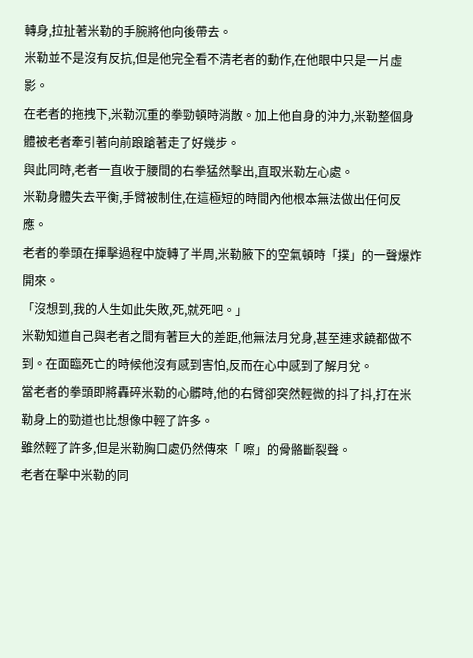轉身,拉扯著米勒的手腕將他向後帶去。
米勒並不是沒有反抗,但是他完全看不清老者的動作,在他眼中只是一片虛影。
在老者的拖拽下,米勒沉重的拳勁頓時消散。加上他自身的沖力,米勒整個身體被老者牽引著向前踉蹌著走了好幾步。
與此同時,老者一直收于腰間的右拳猛然擊出,直取米勒左心處。
米勒身體失去平衡,手臂被制住,在這極短的時間內他根本無法做出任何反應。
老者的拳頭在揮擊過程中旋轉了半周,米勒腋下的空氣頓時「撲」的一聲爆炸開來。
「沒想到,我的人生如此失敗,死,就死吧。」
米勒知道自己與老者之間有著巨大的差距,他無法月兌身,甚至連求饒都做不到。在面臨死亡的時候他沒有感到害怕,反而在心中感到了解月兌。
當老者的拳頭即將轟碎米勒的心髒時,他的右臂卻突然輕微的抖了抖,打在米勒身上的勁道也比想像中輕了許多。
雖然輕了許多,但是米勒胸口處仍然傳來「 嚓」的骨骼斷裂聲。
老者在擊中米勒的同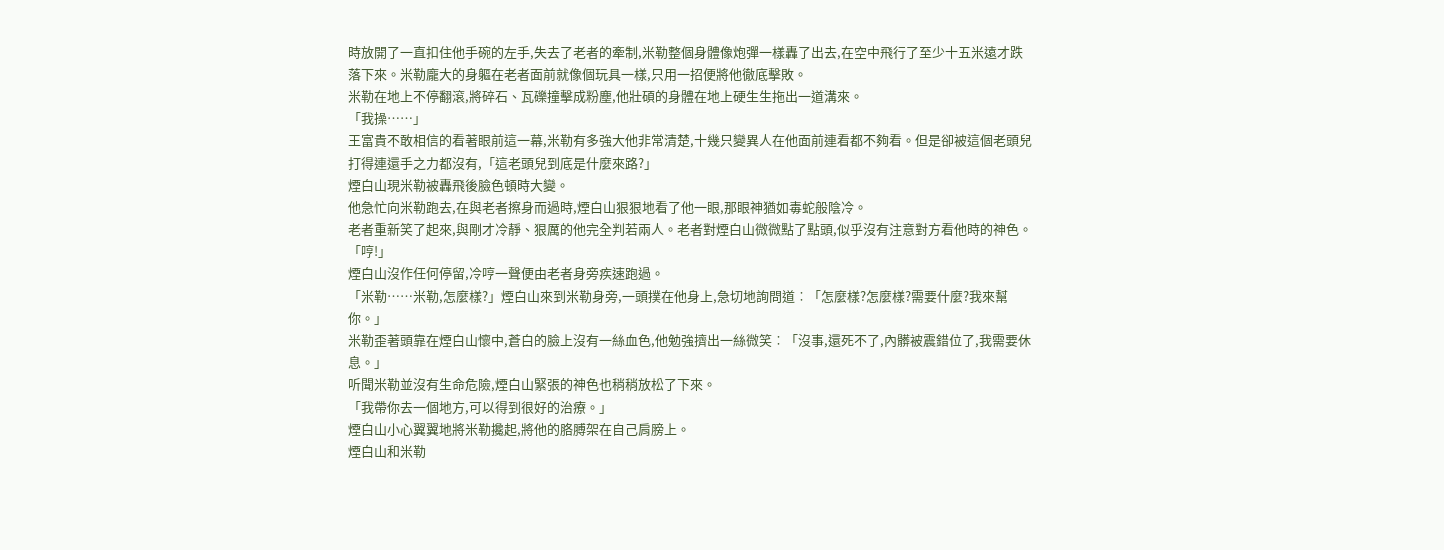時放開了一直扣住他手碗的左手,失去了老者的牽制,米勒整個身體像炮彈一樣轟了出去,在空中飛行了至少十五米遠才跌落下來。米勒龐大的身軀在老者面前就像個玩具一樣,只用一招便將他徹底擊敗。
米勒在地上不停翻滾,將碎石、瓦礫撞擊成粉塵,他壯碩的身體在地上硬生生拖出一道溝來。
「我操……」
王富貴不敢相信的看著眼前這一幕,米勒有多強大他非常清楚,十幾只變異人在他面前連看都不夠看。但是卻被這個老頭兒打得連還手之力都沒有,「這老頭兒到底是什麼來路?」
煙白山現米勒被轟飛後臉色頓時大變。
他急忙向米勒跑去,在與老者擦身而過時,煙白山狠狠地看了他一眼,那眼神猶如毒蛇般陰冷。
老者重新笑了起來,與剛才冷靜、狠厲的他完全判若兩人。老者對煙白山微微點了點頭,似乎沒有注意對方看他時的神色。
「哼!」
煙白山沒作任何停留,冷哼一聲便由老者身旁疾速跑過。
「米勒……米勒,怎麼樣?」煙白山來到米勒身旁,一頭撲在他身上,急切地詢問道︰「怎麼樣?怎麼樣?需要什麼?我來幫你。」
米勒歪著頭靠在煙白山懷中,蒼白的臉上沒有一絲血色,他勉強擠出一絲微笑︰「沒事,還死不了,內髒被震錯位了,我需要休息。」
听聞米勒並沒有生命危險,煙白山緊張的神色也稍稍放松了下來。
「我帶你去一個地方,可以得到很好的治療。」
煙白山小心翼翼地將米勒攙起,將他的胳膊架在自己肩膀上。
煙白山和米勒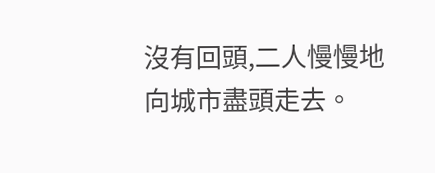沒有回頭,二人慢慢地向城市盡頭走去。